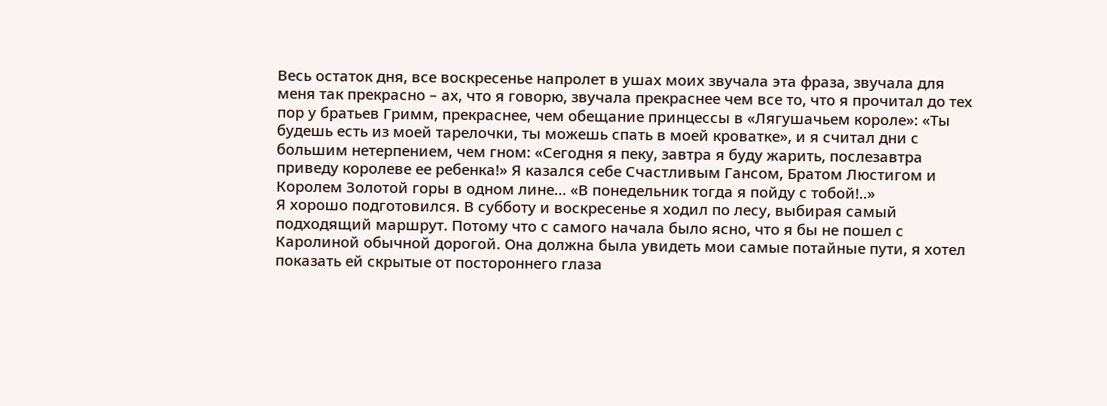Весь остаток дня, все воскресенье напролет в ушах моих звучала эта фраза, звучала для меня так прекрасно – ах, что я говорю, звучала прекраснее чем все то, что я прочитал до тех пор у братьев Гримм, прекраснее, чем обещание принцессы в «Лягушачьем короле»: «Ты будешь есть из моей тарелочки, ты можешь спать в моей кроватке», и я считал дни с большим нетерпением, чем гном: «Сегодня я пеку, завтра я буду жарить, послезавтра приведу королеве ее ребенка!» Я казался себе Счастливым Гансом, Братом Люстигом и Королем Золотой горы в одном лине… «В понедельник тогда я пойду с тобой!..»
Я хорошо подготовился. В субботу и воскресенье я ходил по лесу, выбирая самый подходящий маршрут. Потому что с самого начала было ясно, что я бы не пошел с Каролиной обычной дорогой. Она должна была увидеть мои самые потайные пути, я хотел показать ей скрытые от постороннего глаза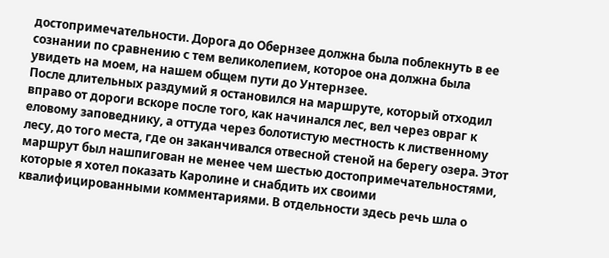достопримечательности. Дорога до Обернзее должна была поблекнуть в ее сознании по сравнению с тем великолепием, которое она должна была увидеть на моем, на нашем общем пути до Унтернзее.
После длительных раздумий я остановился на маршруте, который отходил вправо от дороги вскоре после того, как начинался лес, вел через овраг к еловому заповеднику, а оттуда через болотистую местность к лиственному лесу, до того места, где он заканчивался отвесной стеной на берегу озера. Этот маршрут был нашпигован не менее чем шестью достопримечательностями, которые я хотел показать Каролине и снабдить их своими квалифицированными комментариями. В отдельности здесь речь шла о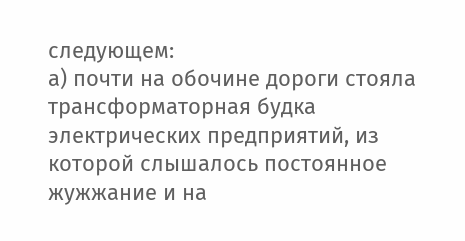следующем:
а) почти на обочине дороги стояла трансформаторная будка электрических предприятий, из которой слышалось постоянное жужжание и на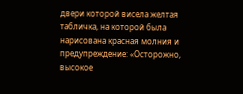двери которой висела желтая табличка, на которой была нарисована красная молния и предупреждение: «Осторожно, высокое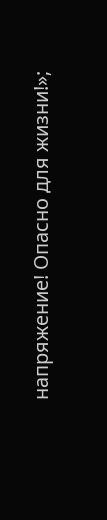напряжение! Опасно для жизни!»;